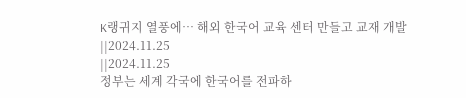K랭귀지 열풍에… 해외 한국어 교육 센터 만들고 교재 개발
||2024.11.25
||2024.11.25
정부는 세계 각국에 한국어를 전파하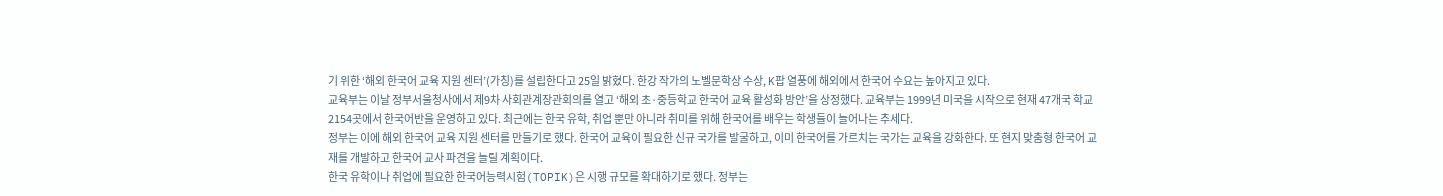기 위한 ‘해외 한국어 교육 지원 센터’(가칭)를 설립한다고 25일 밝혔다. 한강 작가의 노벨문학상 수상, K팝 열풍에 해외에서 한국어 수요는 높아지고 있다.
교육부는 이날 정부서울청사에서 제9차 사회관계장관회의를 열고 ‘해외 초·중등학교 한국어 교육 활성화 방안’을 상정했다. 교육부는 1999년 미국을 시작으로 현재 47개국 학교 2154곳에서 한국어반을 운영하고 있다. 최근에는 한국 유학, 취업 뿐만 아니라 취미를 위해 한국어를 배우는 학생들이 늘어나는 추세다.
정부는 이에 해외 한국어 교육 지원 센터를 만들기로 했다. 한국어 교육이 필요한 신규 국가를 발굴하고, 이미 한국어를 가르치는 국가는 교육을 강화한다. 또 현지 맞춤형 한국어 교재를 개발하고 한국어 교사 파견을 늘릴 계획이다.
한국 유학이나 취업에 필요한 한국어능력시험(TOPIK)은 시행 규모를 확대하기로 했다. 정부는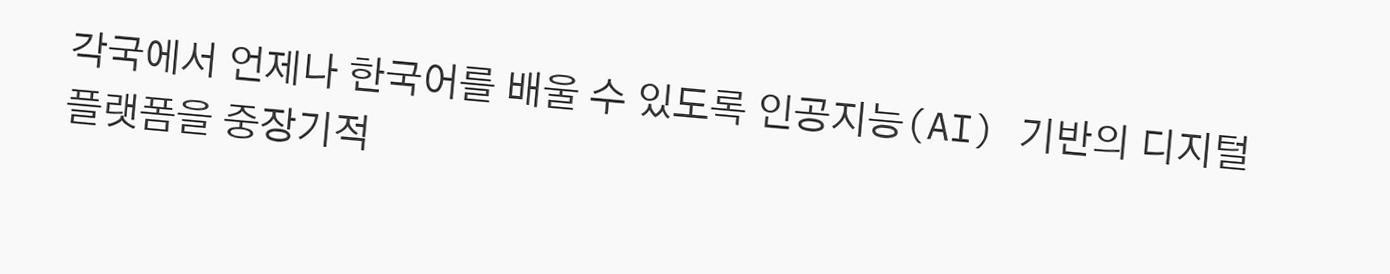각국에서 언제나 한국어를 배울 수 있도록 인공지능(AI) 기반의 디지털 플랫폼을 중장기적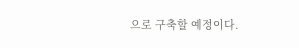으로 구축할 예정이다.